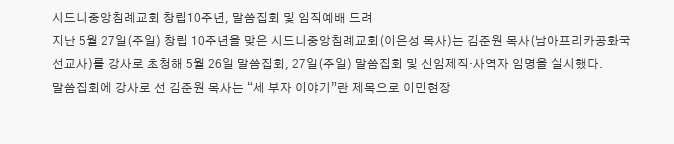시드니중앙침례교회 창립10주년, 말씀집회 및 임직예배 드려
지난 5월 27일(주일) 창립 10주년을 맞은 시드니중앙침례교회(이은성 목사)는 김준원 목사(남아프리카공화국 선교사)를 강사로 초청해 5월 26일 말씀집회, 27일(주일) 말씀집회 및 신임제직·사역자 임명을 실시했다.
말씀집회에 강사로 선 김준원 목사는 “세 부자 이야기”란 제목으로 이민현장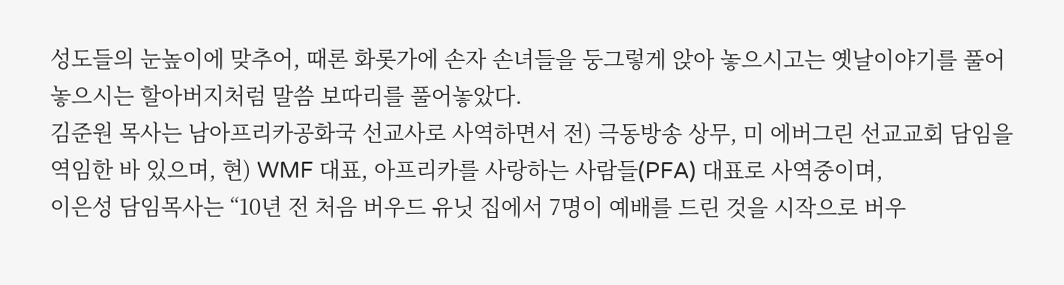성도들의 눈높이에 맞추어, 때론 화롯가에 손자 손녀들을 둥그렇게 앉아 놓으시고는 옛날이야기를 풀어놓으시는 할아버지처럼 말씀 보따리를 풀어놓았다.
김준원 목사는 남아프리카공화국 선교사로 사역하면서 전) 극동방송 상무, 미 에버그린 선교교회 담임을 역임한 바 있으며, 현) WMF 대표, 아프리카를 사랑하는 사람들(PFA) 대표로 사역중이며,
이은성 담임목사는 “10년 전 처음 버우드 유닛 집에서 7명이 예배를 드린 것을 시작으로 버우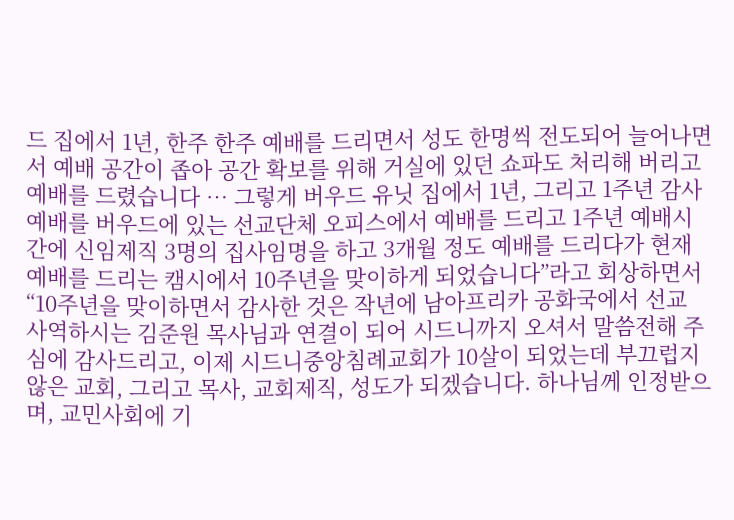드 집에서 1년, 한주 한주 예배를 드리면서 성도 한명씩 전도되어 늘어나면서 예배 공간이 좁아 공간 확보를 위해 거실에 있던 쇼파도 처리해 버리고 예배를 드렸습니다 … 그렇게 버우드 유닛 집에서 1년, 그리고 1주년 감사예배를 버우드에 있는 선교단체 오피스에서 예배를 드리고 1주년 예배시간에 신임제직 3명의 집사임명을 하고 3개월 정도 예배를 드리다가 현재 예배를 드리는 캠시에서 10주년을 맞이하게 되었습니다”라고 회상하면서 “10주년을 맞이하면서 감사한 것은 작년에 남아프리카 공화국에서 선교 사역하시는 김준원 목사님과 연결이 되어 시드니까지 오셔서 말씀전해 주심에 감사드리고, 이제 시드니중앙침례교회가 10살이 되었는데 부끄럽지 않은 교회, 그리고 목사, 교회제직, 성도가 되겠습니다. 하나님께 인정받으며, 교민사회에 기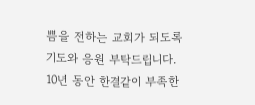쁨을 전하는 교회가 되도록 기도와 응원 부탁드립니다. 10년 동안 한결같이 부족한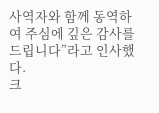사역자와 함께 동역하여 주심에 깊은 감사를 드립니다”라고 인사했다.
크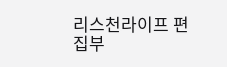리스천라이프 편집부